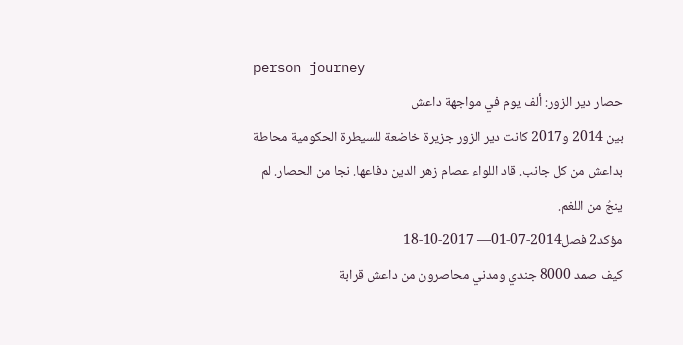person journey
حصار دير الزور: ألف يوم في مواجهة داعش
بين 2014 و2017 كانت دير الزور جزيرة خاضعة للسيطرة الحكومية محاطة بداعش من كل جانب. قاد اللواء عصام زهر الدين دفاعها. نجا من الحصار. لم ينجُ من اللغم.
مؤكد2 فصل2014-07-01— 2017-10-18
كيف صمد 8000 جندي ومدني محاصرون من داعش قرابة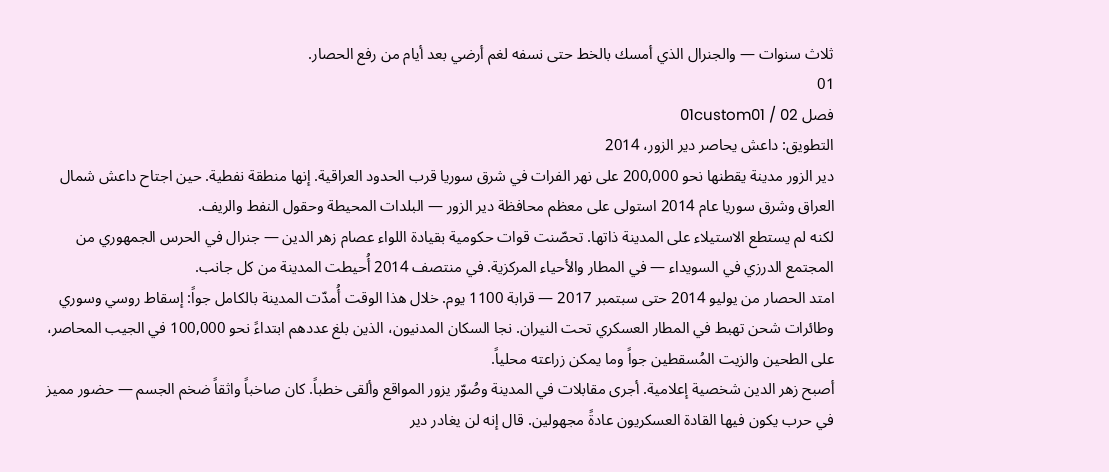ثلاث سنوات — والجنرال الذي أمسك بالخط حتى نسفه لغم أرضي بعد أيام من رفع الحصار.
01
فصل 01custom01 / 02
التطويق: داعش يحاصر دير الزور، 2014
دير الزور مدينة يقطنها نحو 200,000 على نهر الفرات في شرق سوريا قرب الحدود العراقية. إنها منطقة نفطية. حين اجتاح داعش شمال العراق وشرق سوريا عام 2014 استولى على معظم محافظة دير الزور — البلدات المحيطة وحقول النفط والريف.
لكنه لم يستطع الاستيلاء على المدينة ذاتها. تحصّنت قوات حكومية بقيادة اللواء عصام زهر الدين — جنرال في الحرس الجمهوري من المجتمع الدرزي في السويداء — في المطار والأحياء المركزية. في منتصف 2014 أُحيطت المدينة من كل جانب.
امتد الحصار من يوليو 2014 حتى سبتمبر 2017 — قرابة 1100 يوم. خلال هذا الوقت أُمدّت المدينة بالكامل جواً: إسقاط روسي وسوري وطائرات شحن تهبط في المطار العسكري تحت النيران. نجا السكان المدنيون، الذين بلغ عددهم ابتداءً نحو 100,000 في الجيب المحاصر، على الطحين والزيت المُسقطين جواً وما يمكن زراعته محلياً.
أصبح زهر الدين شخصية إعلامية. أجرى مقابلات في المدينة وصُوّر يزور المواقع وألقى خطباً. كان صاخباً واثقاً ضخم الجسم — حضور مميز في حرب يكون فيها القادة العسكريون عادةً مجهولين. قال إنه لن يغادر دير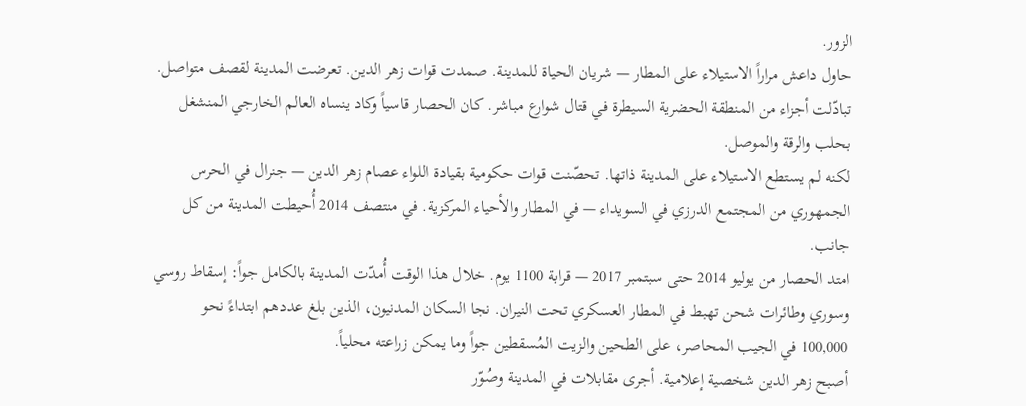الزور.
حاول داعش مراراً الاستيلاء على المطار — شريان الحياة للمدينة. صمدت قوات زهر الدين. تعرضت المدينة لقصف متواصل. تبادّلت أجزاء من المنطقة الحضرية السيطرة في قتال شوارع مباشر. كان الحصار قاسياً وكاد ينساه العالم الخارجي المنشغل بحلب والرقة والموصل.
لكنه لم يستطع الاستيلاء على المدينة ذاتها. تحصّنت قوات حكومية بقيادة اللواء عصام زهر الدين — جنرال في الحرس الجمهوري من المجتمع الدرزي في السويداء — في المطار والأحياء المركزية. في منتصف 2014 أُحيطت المدينة من كل جانب.
امتد الحصار من يوليو 2014 حتى سبتمبر 2017 — قرابة 1100 يوم. خلال هذا الوقت أُمدّت المدينة بالكامل جواً: إسقاط روسي وسوري وطائرات شحن تهبط في المطار العسكري تحت النيران. نجا السكان المدنيون، الذين بلغ عددهم ابتداءً نحو 100,000 في الجيب المحاصر، على الطحين والزيت المُسقطين جواً وما يمكن زراعته محلياً.
أصبح زهر الدين شخصية إعلامية. أجرى مقابلات في المدينة وصُوّر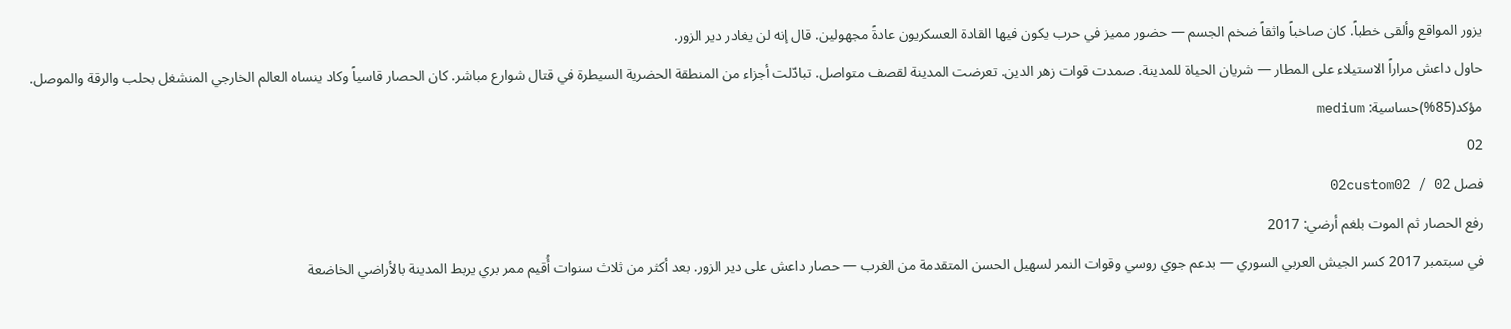يزور المواقع وألقى خطباً. كان صاخباً واثقاً ضخم الجسم — حضور مميز في حرب يكون فيها القادة العسكريون عادةً مجهولين. قال إنه لن يغادر دير الزور.
حاول داعش مراراً الاستيلاء على المطار — شريان الحياة للمدينة. صمدت قوات زهر الدين. تعرضت المدينة لقصف متواصل. تبادّلت أجزاء من المنطقة الحضرية السيطرة في قتال شوارع مباشر. كان الحصار قاسياً وكاد ينساه العالم الخارجي المنشغل بحلب والرقة والموصل.
مؤكد(85%)حساسية: medium
02
فصل 02custom02 / 02
رفع الحصار ثم الموت بلغم أرضي: 2017
في سبتمبر 2017 كسر الجيش العربي السوري — بدعم جوي روسي وقوات النمر لسهيل الحسن المتقدمة من الغرب — حصار داعش على دير الزور. بعد أكثر من ثلاث سنوات أُقيم ممر بري يربط المدينة بالأراضي الخاضعة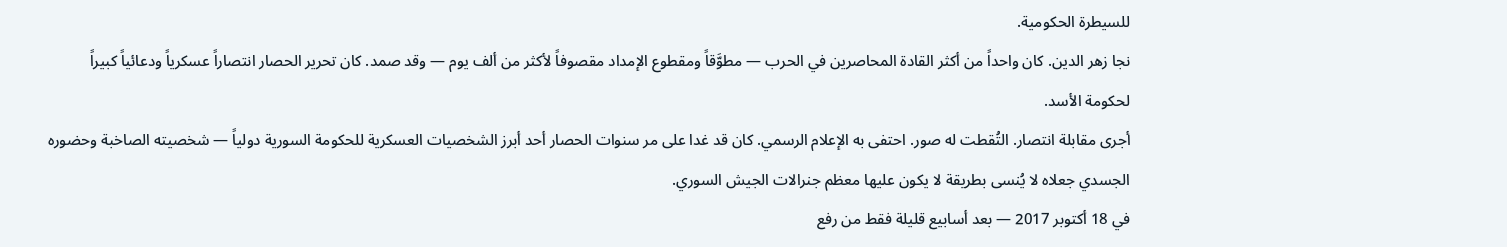للسيطرة الحكومية.
نجا زهر الدين. كان واحداً من أكثر القادة المحاصرين في الحرب — مطوَّقاً ومقطوع الإمداد مقصوفاً لأكثر من ألف يوم — وقد صمد. كان تحرير الحصار انتصاراً عسكرياً ودعائياً كبيراً لحكومة الأسد.
أجرى مقابلة انتصار. التُقطت له صور. احتفى به الإعلام الرسمي. كان قد غدا على مر سنوات الحصار أحد أبرز الشخصيات العسكرية للحكومة السورية دولياً — شخصيته الصاخبة وحضوره الجسدي جعلاه لا يُنسى بطريقة لا يكون عليها معظم جنرالات الجيش السوري.
في 18 أكتوبر 2017 — بعد أسابيع قليلة فقط من رفع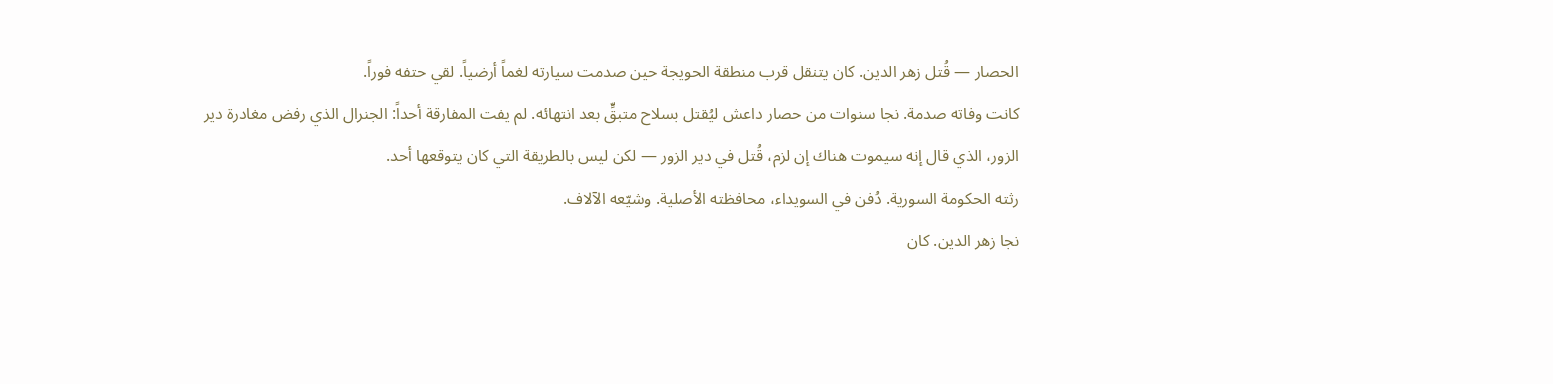الحصار — قُتل زهر الدين. كان يتنقل قرب منطقة الحويجة حين صدمت سيارته لغماً أرضياً. لقي حتفه فوراً.
كانت وفاته صدمة. نجا سنوات من حصار داعش ليُقتل بسلاح متبقٍّ بعد انتهائه. لم يفت المفارقة أحداً: الجنرال الذي رفض مغادرة دير الزور، الذي قال إنه سيموت هناك إن لزم، قُتل في دير الزور — لكن ليس بالطريقة التي كان يتوقعها أحد.
رثته الحكومة السورية. دُفن في السويداء، محافظته الأصلية. وشيّعه الآلاف.
نجا زهر الدين. كان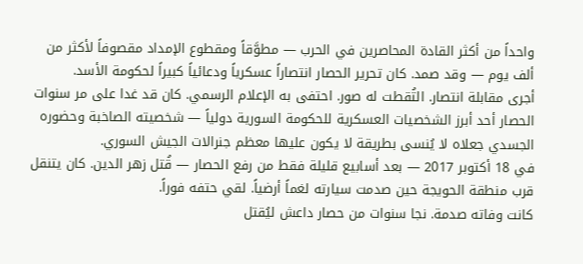واحداً من أكثر القادة المحاصرين في الحرب — مطوَّقاً ومقطوع الإمداد مقصوفاً لأكثر من ألف يوم — وقد صمد. كان تحرير الحصار انتصاراً عسكرياً ودعائياً كبيراً لحكومة الأسد.
أجرى مقابلة انتصار. التُقطت له صور. احتفى به الإعلام الرسمي. كان قد غدا على مر سنوات الحصار أحد أبرز الشخصيات العسكرية للحكومة السورية دولياً — شخصيته الصاخبة وحضوره الجسدي جعلاه لا يُنسى بطريقة لا يكون عليها معظم جنرالات الجيش السوري.
في 18 أكتوبر 2017 — بعد أسابيع قليلة فقط من رفع الحصار — قُتل زهر الدين. كان يتنقل قرب منطقة الحويجة حين صدمت سيارته لغماً أرضياً. لقي حتفه فوراً.
كانت وفاته صدمة. نجا سنوات من حصار داعش ليُقتل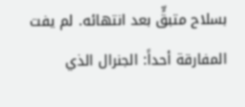بسلاح متبقٍّ بعد انتهائه. لم يفت المفارقة أحداً: الجنرال الذي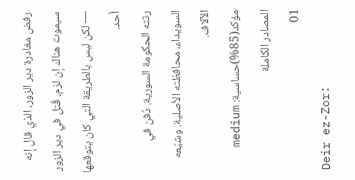رفض مغادرة دير الزور، الذي قال إنه سيموت هناك إن لزم، قُتل في دير الزور — لكن ليس بالطريقة التي كان يتوقعها أحد.
رثته الحكومة السورية. دُفن في السويداء، محافظته الأصلية. وشيّعه الآلاف.
مؤكد(85%)حساسية: medium
المصادر الكاملة
01
Deir ez-Zor: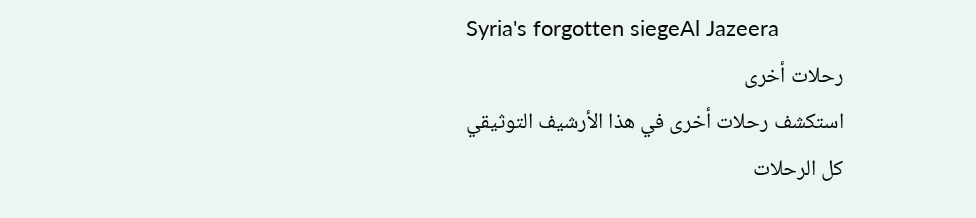Syria's forgotten siegeAl Jazeera
رحلات أخرى
استكشف رحلات أخرى في هذا الأرشيف التوثيقي
كل الرحلات